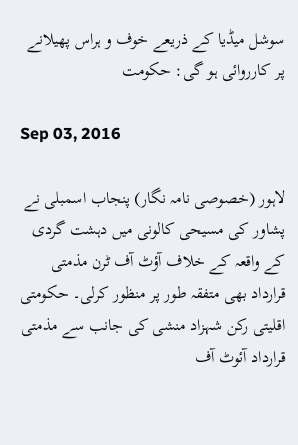سوشل میڈیا کے ذریعے خوف و ہراس پھیلانے پر کارروائی ہو گی: حکومت

Sep 03, 2016

لاہور (خصوصی نامہ نگار) پنجاب اسمبلی نے پشاور کی مسیحی کالونی میں دہشت گردی کے واقعہ کے خلاف آؤٹ آف ٹرن مذمتی قرارداد بھی متفقہ طور پر منظور کرلی۔ حکومتی اقلیتی رکن شہزاد منشی کی جانب سے مذمتی قرارداد آئوٹ آف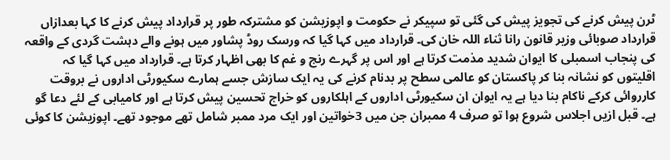ٹرن پیش کرنے کی تجویز پیش کی گئی تو سپیکر نے حکومت و اپوزیشن کو مشترکہ طور پر قرارداد پیش کرنے کا کہا بعدازاں قرارداد صوبائی وزیر قانون رانا ثناء اللہ خان کی۔ قرارداد میں کہا گیا کہ ورسک روڈ پشاور میں ہونے والے دہشت گردی کے واقعہ کی پنجاب اسمبلی کا ایوان شدید مذمت کرتا ہے اور اس پر گہرے رنج و غم کا بھی اظہار کرتا ہے۔ قرارداد میں کہا گیا کہ اقلیتوں کو نشانہ بنا کر پاکستان کو عالمی سطح پر بدنام کرنے کی یہ ایک سازش جسے ہمارے سکیورٹی اداروں نے بروقت کارروائی کرکے ناکام بنا دیا ہے یہ ایوان ان سکیورٹی اداروں کے اہلکاروں کو خراج تحسین پیش کرتا ہے اور کامیابی کے لئے دعا گو ہے۔ قبل ازیں اجلاس شروع ہوا تو صرف 4 ممبران جن میں 3خواتین اور ایک مرد ممبر شامل تھے موجود تھے۔ اپوزیشن کا کوئی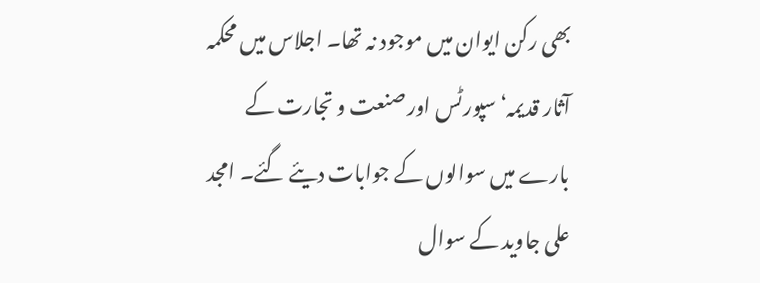بھی رکن ایوان میں موجود نہ تھا۔ اجلاس میں محکمہ آثار قدیمہ‘ سپورٹس اور صنعت و تجارت کے بارے میں سوالوں کے جوابات دیئے گئے۔ امجد علی جاوید کے سوال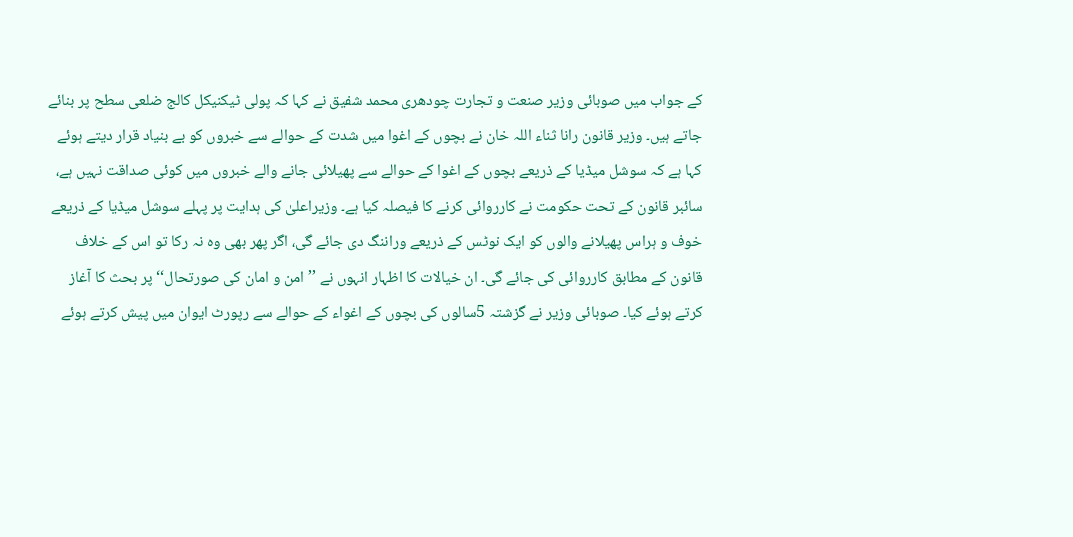کے جواب میں صوبائی وزیر صنعت و تجارت چودھری محمد شفیق نے کہا کہ پولی ٹیکنیکل کالج ضلعی سطح پر بنائے جاتے ہیں۔ وزیر قانون رانا ثناء اللہ خان نے بچوں کے اغوا میں شدت کے حوالے سے خبروں کو بے بنیاد قرار دیتے ہوئے کہا ہے کہ سوشل میڈیا کے ذریعے بچوں کے اغوا کے حوالے سے پھیلائی جانے والے خبروں میں کوئی صداقت نہیں ہے، سائبر قانون کے تحت حکومت نے کارروائی کرنے کا فیصلہ کیا ہے۔ وزیراعلیٰ کی ہدایت پر پہلے سوشل میڈیا کے ذریعے خوف و ہراس پھیلانے والوں کو ایک نوٹس کے ذریعے وراننگ دی جائے گی، اگر پھر بھی وہ نہ رکا تو اس کے خلاف قانون کے مطابق کارروائی کی جائے گی۔ ان خیالات کا اظہار انہوں نے ’’امن و امان کی صورتحال‘‘ پر بحث کا آغاز کرتے ہوئے کیا۔ صوبائی وزیر نے گزشتہ 5سالوں کی بچوں کے اغواء کے حوالے سے رپورٹ ایوان میں پیش کرتے ہوئے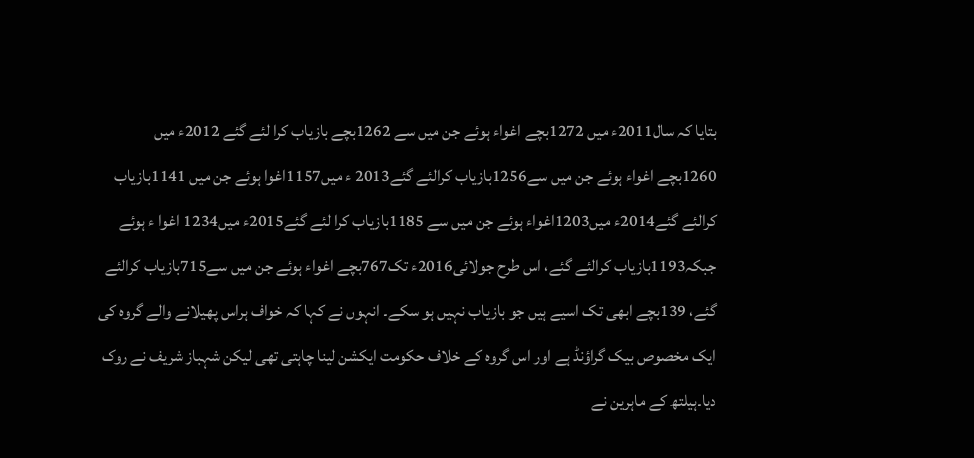بتایا کہ سال2011ء میں 1272بچے اغواء ہوئے جن میں سے 1262بچے بازیاب کرا لئے گئے 2012ء میں 1260بچے اغواء ہوئے جن میں سے1256بازیاب کرالئے گئے2013 ء میں1157اغوا ہوئے جن میں 1141بازیاب کرالئے گئے2014ء میں1203اغواء ہوئے جن میں سے 1185بازیاب کرا لئے گئے2015ء میں1234 اغوا ء ہوئے جبکہ1193بازیاب کرالئے گئے، اس طرح جولائی2016ء تک767بچے اغواء ہوئے جن میں سے715بازیاب کرالئے گئے، 139بچے ابھی تک اسیے ہیں جو بازیاب نہیں ہو سکے۔ انہوں نے کہا کہ خواف ہراس پھیلانے والے گروہ کی ایک مخصوص بیک گراؤنڈ ہے اور اس گروہ کے خلاف حکومت ایکشن لینا چاہتی تھی لیکن شہباز شریف نے روک دیا۔ہیلتھ کے ماہرین نے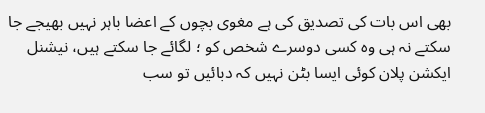بھی اس بات کی تصدیق کی ہے مغوی بچوں کے اعضا باہر نہیں بھیجے جا سکتے نہ ہی وہ کسی دوسرے شخص کو ؛ لگائے جا سکتے ہیں، نیشنل ایکشن پلان کوئی ایسا بٹن نہیں کہ دبائیں تو سب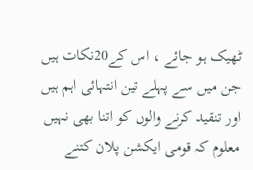ٹھیک ہو جائے ، اس کے20نکات ہیں جن میں سے پہلے تین انتہائی اہم ہیں اور تنقید کرنے والوں کو اتنا بھی نہیں معلوم کہ قومی ایکشن پلان کتنے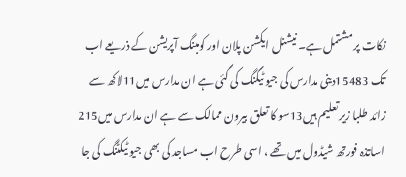نکات پر مشتمل ہے۔ نیشنل ایکشن پلان اور کومبنگ آپریشن کے ذریعے اب تک 15483دینی مدارس کی جیو ٹیگنگ کی گئی ہے ان مدارس میں11لاکھ سے زائد طلبا زیر تعلیم ہیں13سو کا تعلق بیرون ممالک سے ہے ان مدارس میں215 اساتذہ فورتھ شیڈول میں تھے ، اسی طرح اب مساجد کی بھی جیو ٹیکٹنگ کی جا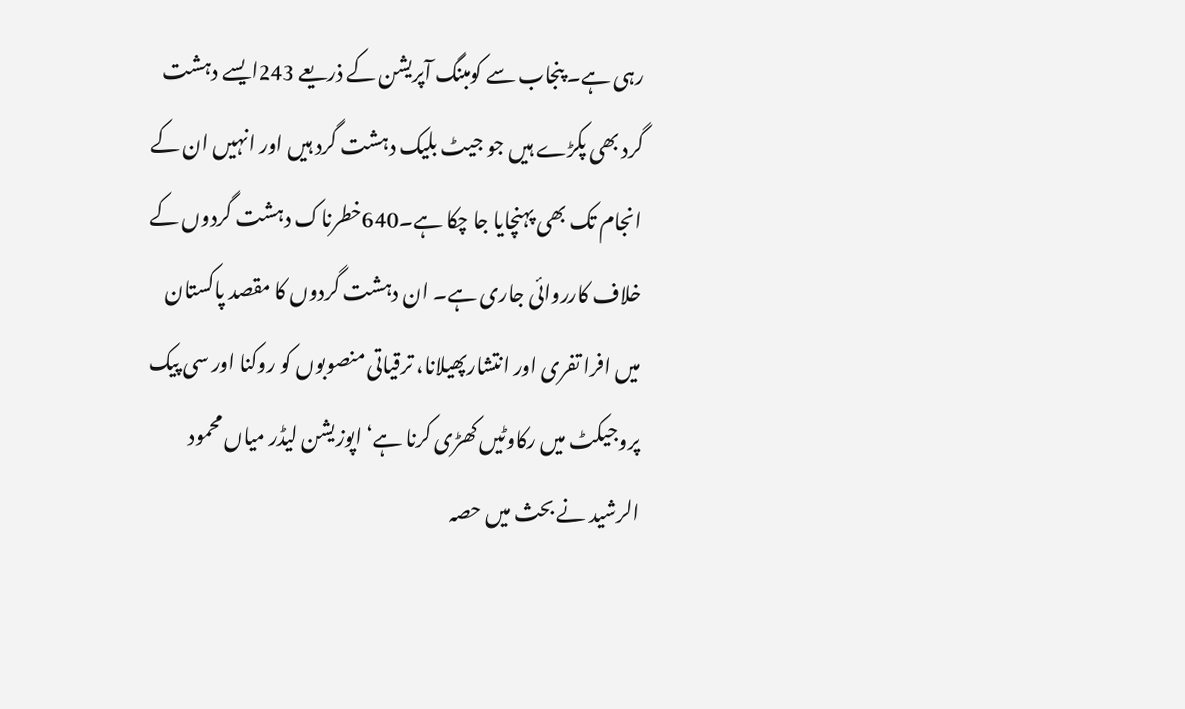رہی ہے۔ پنجاب سے کومبنگ آپریشن کے ذریعے 243ایسے دہشت گرد بھی پکڑے ہیں جو جیٹ بلیک دہشت گرد ہیں اور انہیں ان کے انجام تک بھی پہنچایا جا چکا ہے۔640خطرناک دہشت گردوں کے خلاف کارروائی جاری ہے۔ ان دہشت گردوں کا مقصد پاکستان میں افرا تفری اور انتشارپھیلانا، ترقیاتی منصوبوں کو روکنا اور سی پیک پروجیکٹ میں رکاوٹیں کھڑی کرنا ہے‘ اپوزیشن لیڈر میاں محمود الرشید نے بحث میں حصہ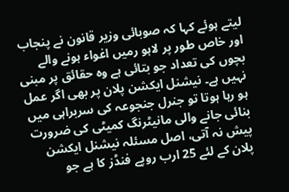لیتے ہوئے کہا کہ صوبائی وزیر قانون نے پنجاب اور خاص طور پر لاہو رمیں اغواء ہونے والے بچوں کی تعداد جو بتائی ہے وہ حقائق پر مبنی نہیں ہے۔ نیشنل ایکشن پلان پر بھی اگر عمل ہو رہا ہوتا تو جنرل جنجوعہ کی سربراہی میں بنائی جانے والی مانیٹرنگ کمیٹی کی ضرورت پیش نہ آتی، اصل مسئلہ نیشنل ایکشن پلان کے لئے 25 ارب روپے فنڈز کا ہے جو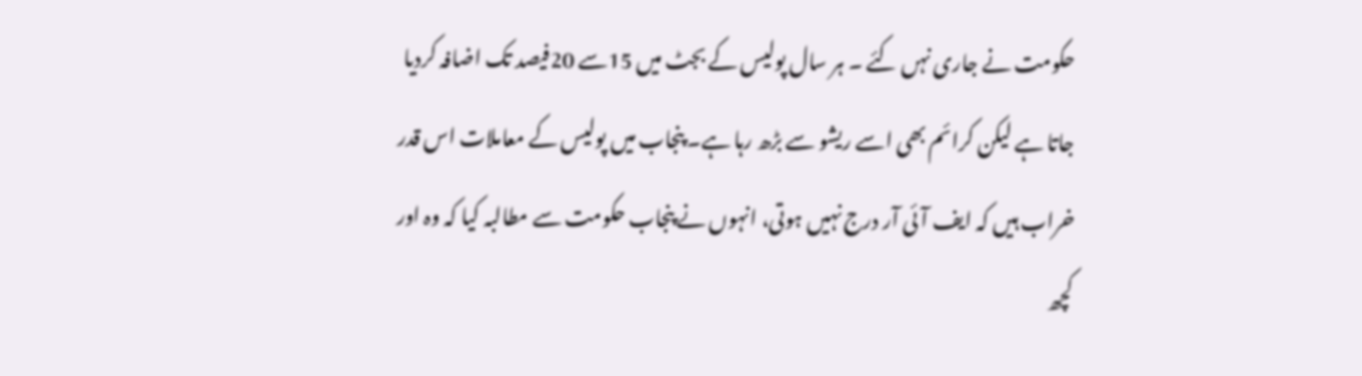حکومت نے جاری نہں کئے ۔ ہر سال پولیس کے بجٹ میں 15سے 20فیصد تک اضافہ کردیا جاتا ہے لیکن کرائم بھی اسے ریشو سے بڑھ رہا ہے۔ پنجاب میں پولیس کے معاملات اس قدر خراب ہیں کہ ایف آئی آر درج نہیں ہوتی، انہوں نے پنجاب حکومت سے مطالبہ کیا کہ وہ اور کچھ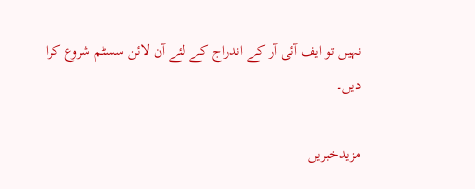نہیں تو ایف آئی آر کے اندراج کے لئے آن لائن سسٹم شروع کرا دیں۔

مزیدخبریں